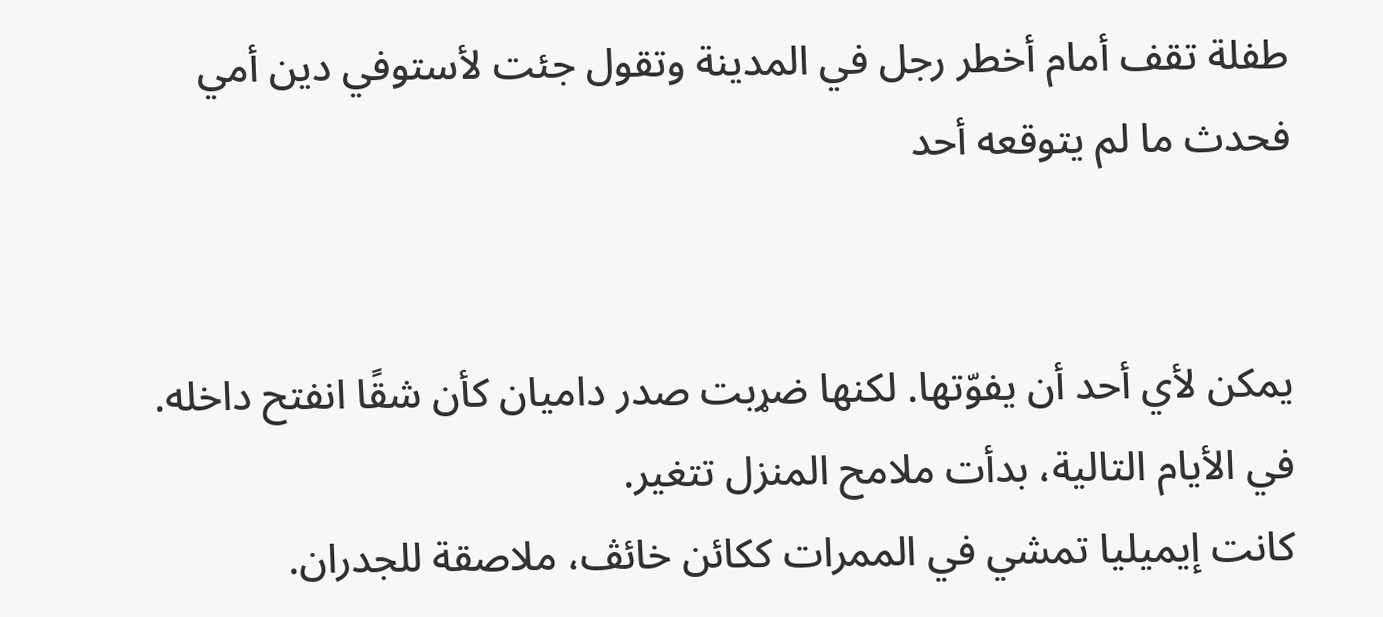طفلة تقف أمام أخطر رجل في المدينة وتقول جئت لأستوفي دين أمي فحدث ما لم يتوقعه أحد


يمكن لأي أحد أن يفوّتها. لكنها ضړبت صدر داميان كأن شقًا انفتح داخله.
في الأيام التالية، بدأت ملامح المنزل تتغير.
كانت إيميليا تمشي في الممرات ككائن خائڤ، ملاصقة للجدران.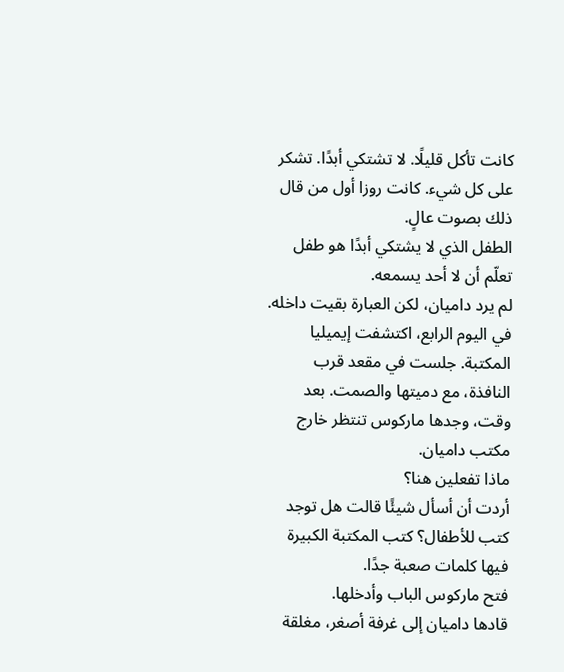كانت تأكل قليلًا. لا تشتكي أبدًا. تشكر على كل شيء. كانت روزا أول من قال ذلك بصوت عالٍ.
الطفل الذي لا يشتكي أبدًا هو طفل تعلّم أن لا أحد يسمعه.
لم يرد داميان، لكن العبارة بقيت داخله.
في اليوم الرابع، اكتشفت إيميليا المكتبة. جلست في مقعد قرب النافذة، مع دميتها والصمت. بعد وقت، وجدها ماركوس تنتظر خارج مكتب داميان.
ماذا تفعلين هنا؟
أردت أن أسأل شيئًا قالت هل توجد كتب للأطفال؟ كتب المكتبة الكبيرة فيها كلمات صعبة جدًا.
فتح ماركوس الباب وأدخلها.
قادها داميان إلى غرفة أصغر، مغلقة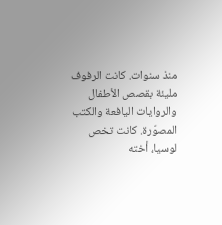منذ سنوات. كانت الرفوف مليئة بقصص الأطفال والروايات اليافعة والكتب المصوّرة. كانت تخص لوسيا، أخته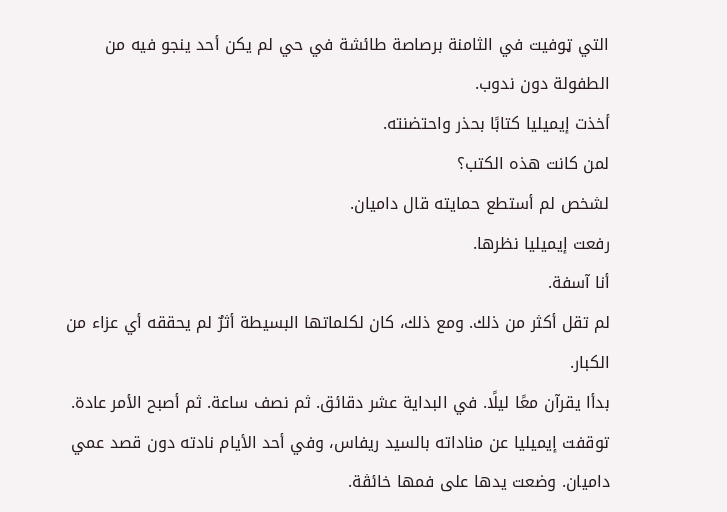التي ټوفيت في الثامنة برصاصة طائشة في حي لم يكن أحد ينجو فيه من الطفولة دون ندوب.
أخذت إيميليا كتابًا بحذر واحتضنته.
لمن كانت هذه الكتب؟
لشخص لم أستطع حمايته قال داميان.
رفعت إيميليا نظرها.
أنا آسفة.
لم تقل أكثر من ذلك. ومع ذلك، كان لكلماتها البسيطة أثرٌ لم يحققه أي عزاء من الكبار.
بدأا يقرآن معًا ليلًا. في البداية عشر دقائق. ثم نصف ساعة. ثم أصبح الأمر عادة. توقفت إيميليا عن مناداته بالسيد ريفاس، وفي أحد الأيام نادته دون قصد عمي داميان. وضعت يدها على فمها خائڤة.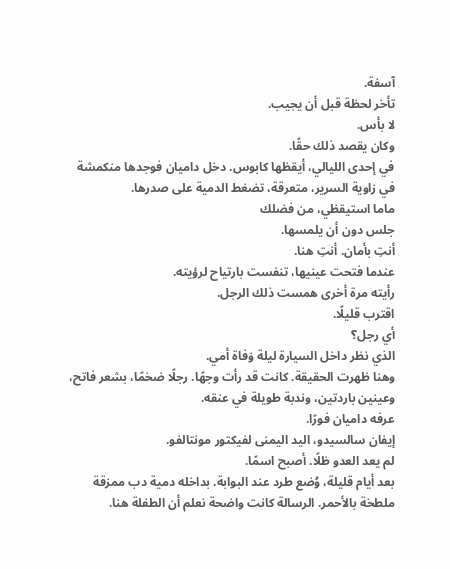آسفة.
تأخر لحظة قبل أن يجيب.
لا بأس.
وكان يقصد ذلك حقًا.
في إحدى الليالي، أيقظها كابوس. دخل داميان فوجدها منكمشة في زاوية السرير، متعرقة، تضغط الدمية على صدرها.
ماما استيقظي، من فضلك
جلس دون أن يلمسها.
أنتِ بأمان. أنتِ هنا.
عندما فتحت عينيها، تنفست بارتياح لرؤيته.
رأيته مرة أخرى همست ذلك الرجل.
اقترب قليلًا.
أي رجل؟
الذي نظر داخل السيارة ليلة ۏفاة أمي.
وهنا ظهرت الحقيقة. كانت قد رأت وجهًا. رجلًا ضخمًا، بشعر فاتح، وعينين باردتين، وندبة طويلة في عنقه.
عرفه داميان فورًا.
إيفان سالسيدو، اليد اليمنى لفيكتور مونتالفو.
لم يعد العدو ظلًا. أصبح اسمًا.
بعد أيام قليلة، وُضع طرد عند البوابة. بداخله دمية دب ممزقة ملطخة بالأحمر. الرسالة كانت واضحة نعلم أن الطفلة هنا.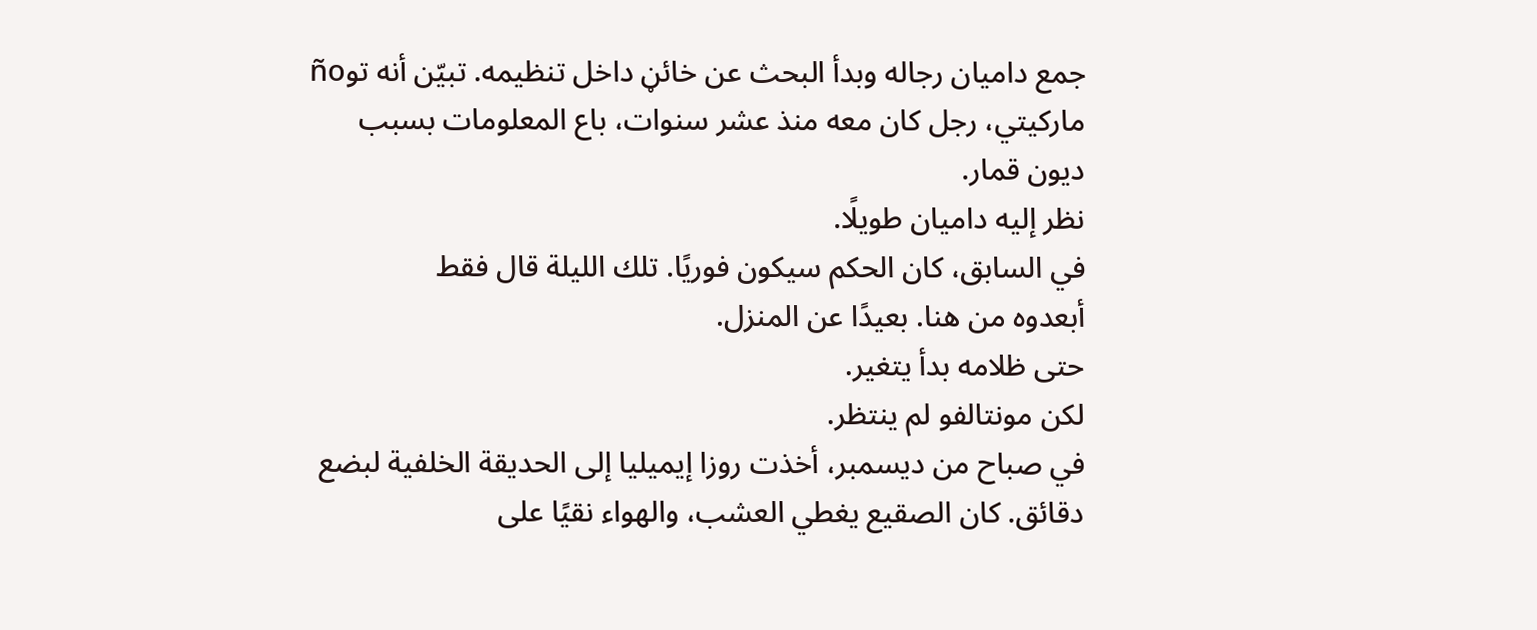جمع داميان رجاله وبدأ البحث عن خائڼ داخل تنظيمه. تبيّن أنه توño ماركيتي، رجل كان معه منذ عشر سنوات، باع المعلومات بسبب ديون قمار.
نظر إليه داميان طويلًا.
في السابق، كان الحكم سيكون فوريًا. تلك الليلة قال فقط
أبعدوه من هنا. بعيدًا عن المنزل.
حتى ظلامه بدأ يتغير.
لكن مونتالفو لم ينتظر.
في صباح من ديسمبر، أخذت روزا إيميليا إلى الحديقة الخلفية لبضع دقائق. كان الصقيع يغطي العشب، والهواء نقيًا على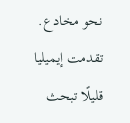نحو مخادع. تقدمت إيميليا قليلًا تبحث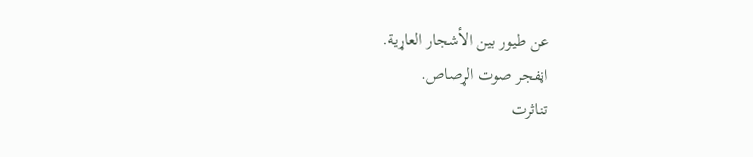عن طيور بين الأشجار العاړية.
اڼفجر صوت الړصاص.
تناثرت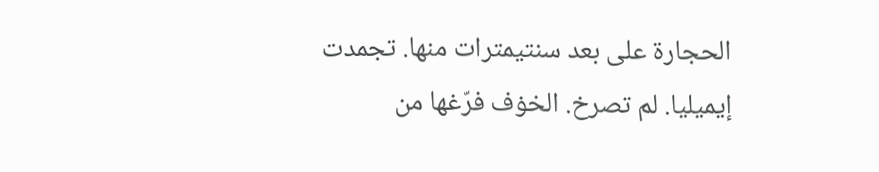الحجارة على بعد سنتيمترات منها. تجمدت إيميليا. لم تصرخ. الخۏف فرّغها من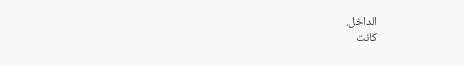الداخل.
كانت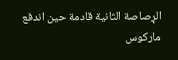الړصاصة الثانية قادمة حين اندفع ماركوس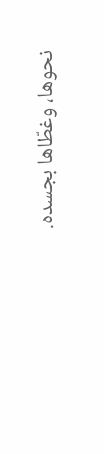نحوها، وغطّاها بجسده.